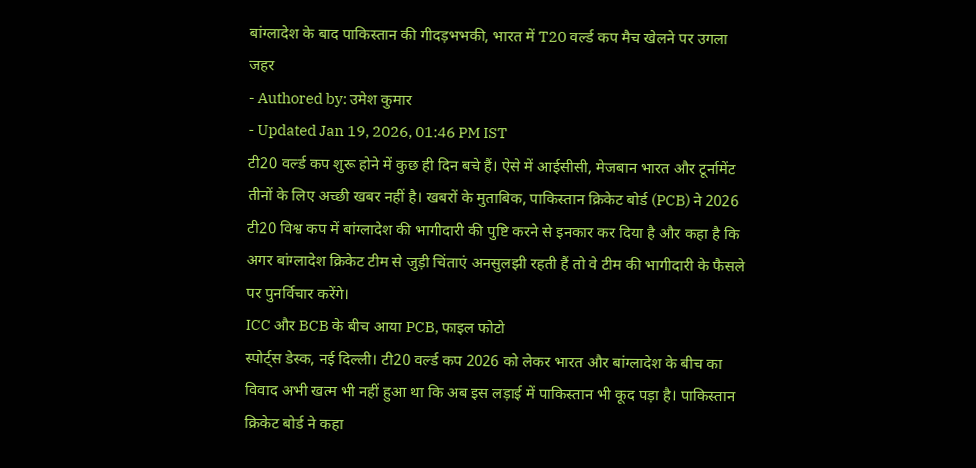बांग्लादेश के बाद पाकिस्तान की गीदड़भभकी, भारत में T20 वर्ल्ड कप मैच खेलने पर उगला जहर
- Authored by: उमेश कुमार
- Updated Jan 19, 2026, 01:46 PM IST
टी20 वर्ल्ड कप शुरू होने में कुछ ही दिन बचे हैं। ऐसे में आईसीसी, मेजबान भारत और टूर्नामेंट तीनों के लिए अच्छी खबर नहीं है। खबरों के मुताबिक, पाकिस्तान क्रिकेट बोर्ड (PCB) ने 2026 टी20 विश्व कप में बांग्लादेश की भागीदारी की पुष्टि करने से इनकार कर दिया है और कहा है कि अगर बांग्लादेश क्रिकेट टीम से जुड़ी चिंताएं अनसुलझी रहती हैं तो वे टीम की भागीदारी के फैसले पर पुनर्विचार करेंगे।
ICC और BCB के बीच आया PCB, फाइल फोटो
स्पोर्ट्स डेस्क, नई दिल्ली। टी20 वर्ल्ड कप 2026 को लेकर भारत और बांग्लादेश के बीच का विवाद अभी खत्म भी नहीं हुआ था कि अब इस लड़ाई में पाकिस्तान भी कूद पड़ा है। पाकिस्तान क्रिकेट बोर्ड ने कहा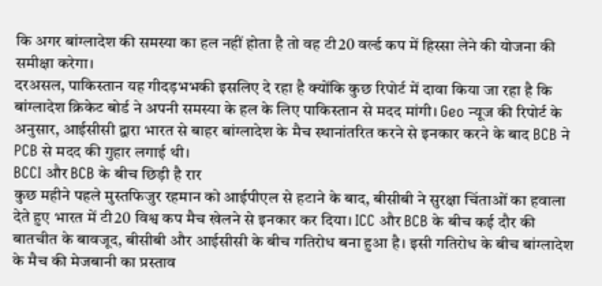कि अगर बांग्लादेश की समस्या का हल नहीं होता है तो वह टी20 वर्ल्ड कप में हिस्सा लेने की योजना की समीक्षा करेगा।
दरअसल, पाकिस्तान यह गीदड़भभकी इसलिए दे रहा है क्योंकि कुछ रिपोर्ट में दावा किया जा रहा है कि बांग्लादेश क्रिकेट बोर्ड ने अपनी समस्या के हल के लिए पाकिस्तान से मदद मांगी। Geo न्यूज की रिपोर्ट के अनुसार, आईसीसी द्वारा भारत से बाहर बांग्लादेश के मैच स्थानांतरित करने से इनकार करने के बाद BCB ने PCB से मदद की गुहार लगाई थी।
BCCI और BCB के बीच छिड़ी है रार
कुछ महीने पहले मुस्तफिजुर रहमान को आईपीएल से हटाने के बाद, बीसीबी ने सुरक्षा चिंताओं का हवाला देते हुए भारत में टी20 विश्व कप मैच खेलने से इनकार कर दिया। ICC और BCB के बीच कई दौर की बातचीत के बावजूद, बीसीबी और आईसीसी के बीच गतिरोध बना हुआ है। इसी गतिरोध के बीच बांग्लादेश के मैच की मेजबानी का प्रस्ताव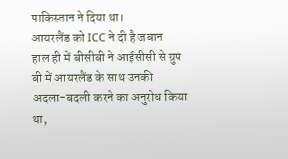पाकिस्तान ने दिया था।
आयरलैंड को ICC ने दी है जबान
हाल ही में बीसीबी ने आईसीसी से ग्रुप बी में आयरलैंड के साथ उनकी अदला-बदली करने का अनुरोध किया था,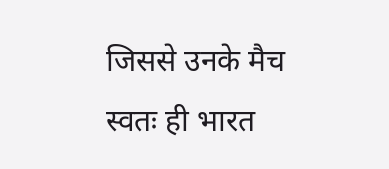जिससे उनके मैच स्वतः ही भारत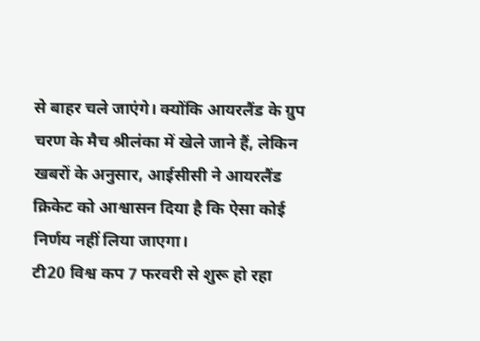से बाहर चले जाएंगे। क्योंकि आयरलैंड के ग्रुप चरण के मैच श्रीलंका में खेले जाने हैं, लेकिन खबरों के अनुसार, आईसीसी ने आयरलैंड क्रिकेट को आश्वासन दिया है कि ऐसा कोई निर्णय नहीं लिया जाएगा।
टी20 विश्व कप 7 फरवरी से शुरू हो रहा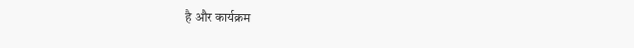है और कार्यक्रम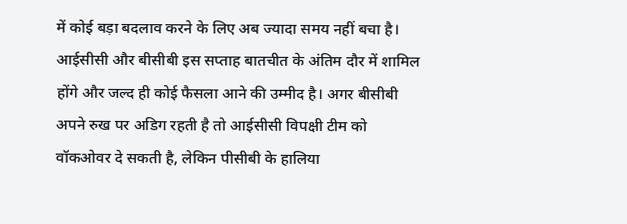में कोई बड़ा बदलाव करने के लिए अब ज्यादा समय नहीं बचा है। आईसीसी और बीसीबी इस सप्ताह बातचीत के अंतिम दौर में शामिल होंगे और जल्द ही कोई फैसला आने की उम्मीद है। अगर बीसीबी अपने रुख पर अडिग रहती है तो आईसीसी विपक्षी टीम को वॉकओवर दे सकती है, लेकिन पीसीबी के हालिया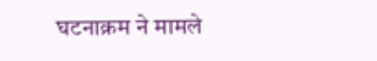घटनाक्रम ने मामले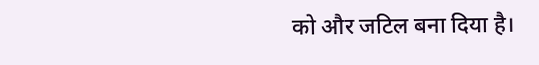को और जटिल बना दिया है।